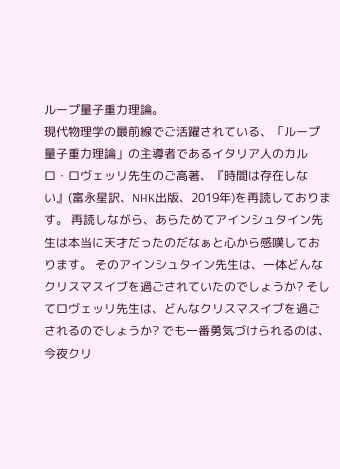ループ量子重力理論。
現代物理学の最前線でご活躍されている、「ループ量子重力理論」の主導者であるイタリア人のカルロ・ロヴェッリ先生のご高著、『時間は存在しない』(富永星訳、NHK出版、2019年)を再読しております。 再読しながら、あらためてアインシュタイン先生は本当に天才だったのだなぁと心から感嘆しております。 そのアインシュタイン先生は、一体どんなクリスマスイブを過ごされていたのでしょうか? そしてロヴェッリ先生は、どんなクリスマスイブを過ごされるのでしょうか? でも一番勇気づけられるのは、今夜クリ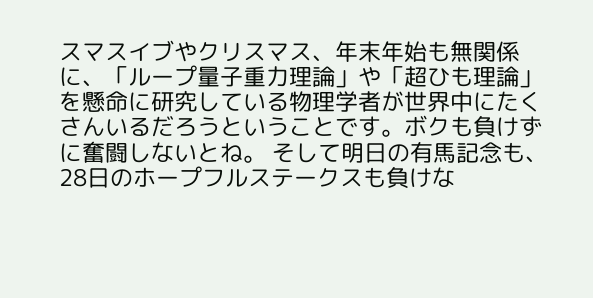スマスイブやクリスマス、年末年始も無関係に、「ループ量子重力理論」や「超ひも理論」を懸命に研究している物理学者が世界中にたくさんいるだろうということです。ボクも負けずに奮闘しないとね。 そして明日の有馬記念も、28日のホープフルステークスも負けな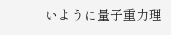いように量子重力理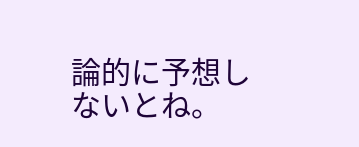論的に予想しないとね。